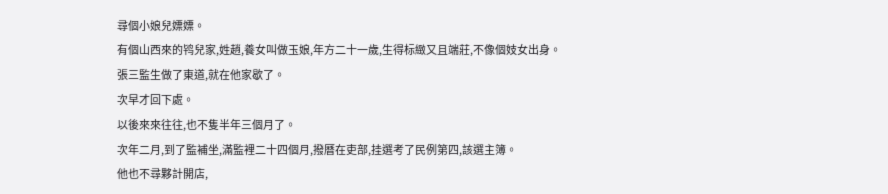尋個小娘兒嫖嫖。
有個山西來的鸨兒家,姓趙,養女叫做玉娘,年方二十一歲,生得标緻又且端莊,不像個妓女出身。
張三監生做了東道,就在他家歇了。
次早才回下處。
以後來來往往,也不隻半年三個月了。
次年二月,到了監補坐,滿監裡二十四個月,撥曆在吏部,挂選考了民例第四,該選主簿。
他也不尋夥計開店,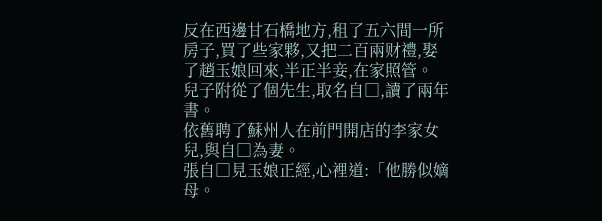反在西邊甘石橋地方,租了五六間一所房子,買了些家夥,又把二百兩财禮,娶了趙玉娘回來,半正半妾,在家照管。
兒子附從了個先生,取名自□,讀了兩年書。
依舊聘了蘇州人在前門開店的李家女兒,與自□為妻。
張自□見玉娘正經,心裡道:「他勝似嫡母。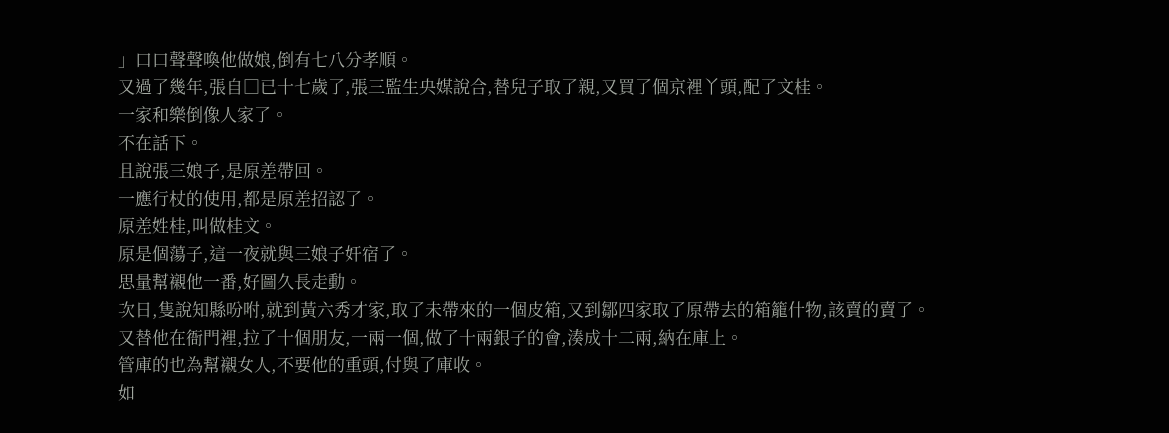」口口聲聲喚他做娘,倒有七八分孝順。
又過了幾年,張自□已十七歲了,張三監生央媒說合,替兒子取了親,又買了個京裡丫頭,配了文桂。
一家和樂倒像人家了。
不在話下。
且說張三娘子,是原差帶回。
一應行杖的使用,都是原差招認了。
原差姓桂,叫做桂文。
原是個蕩子,這一夜就與三娘子奸宿了。
思量幫襯他一番,好圖久長走動。
次日,隻說知縣吩咐,就到黃六秀才家,取了未帶來的一個皮箱,又到鄒四家取了原帶去的箱籠什物,該賣的賣了。
又替他在衙門裡,拉了十個朋友,一兩一個,做了十兩銀子的會,湊成十二兩,納在庫上。
管庫的也為幫襯女人,不要他的重頭,付與了庫收。
如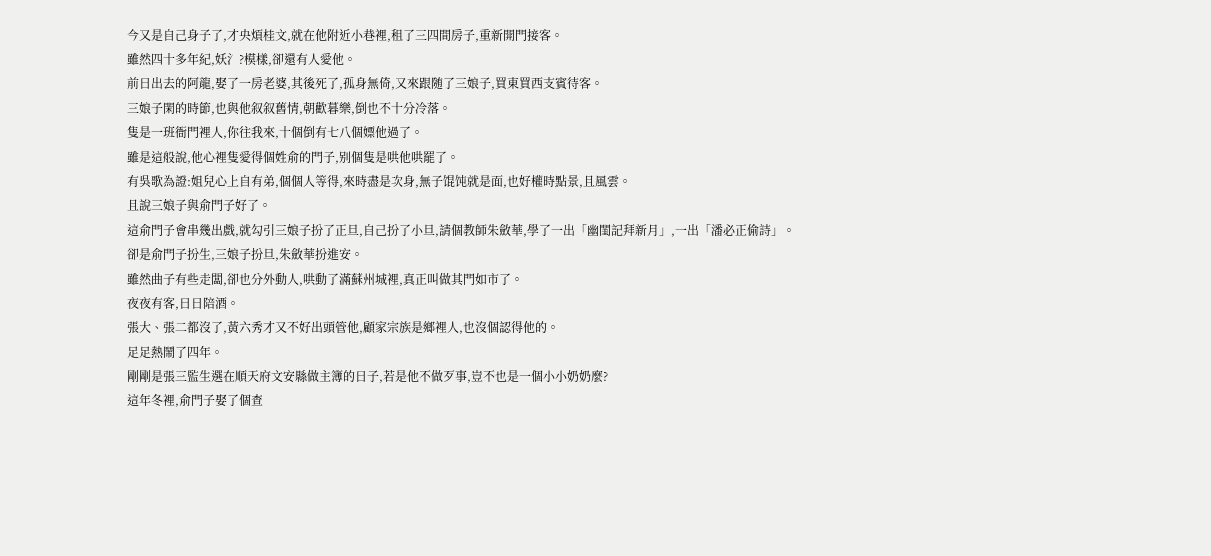今又是自己身子了,才央煩桂文,就在他附近小巷裡,租了三四間房子,重新開門接客。
雖然四十多年紀,妖氵?模樣,卻還有人愛他。
前日出去的阿龍,娶了一房老婆,其後死了,孤身無倚,又來跟随了三娘子,買東買西支賓待客。
三娘子閑的時節,也與他叙叙舊情,朝歡暮樂,倒也不十分冷落。
隻是一班衙門裡人,你往我來,十個倒有七八個嫖他過了。
雖是這般說,他心裡隻愛得個姓俞的門子,别個隻是哄他哄罷了。
有吳歌為證:姐兒心上自有弟,個個人等得,來時盡是次身,無子馄饨就是面,也好權時點景,且風雲。
且說三娘子與俞門子好了。
這俞門子會串幾出戲,就勾引三娘子扮了正旦,自己扮了小旦,請個教師朱斂華,學了一出「幽閨記拜新月」,一出「潘必正偷詩」。
卻是俞門子扮生,三娘子扮旦,朱斂華扮進安。
雖然曲子有些走闆,卻也分外動人,哄動了滿蘇州城裡,真正叫做其門如市了。
夜夜有客,日日陪酒。
張大、張二都沒了,黃六秀才又不好出頭管他,顧家宗族是鄉裡人,也沒個認得他的。
足足熱鬧了四年。
剛剛是張三監生選在順天府文安縣做主簿的日子,若是他不做歹事,豈不也是一個小小奶奶麼?
這年冬裡,俞門子娶了個查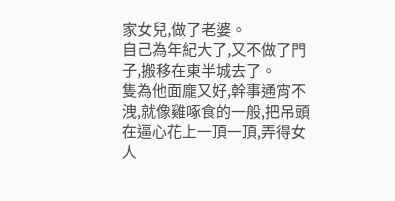家女兒,做了老婆。
自己為年紀大了,又不做了門子,搬移在東半城去了。
隻為他面龐又好,幹事通宵不洩,就像雞啄食的一般,把吊頭在逼心花上一頂一頂,弄得女人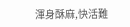渾身酥麻,快活難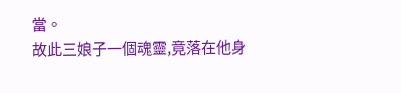當。
故此三娘子一個魂靈,竟落在他身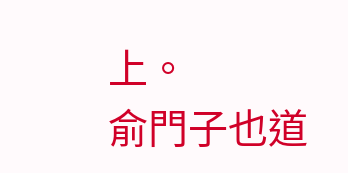上。
俞門子也道